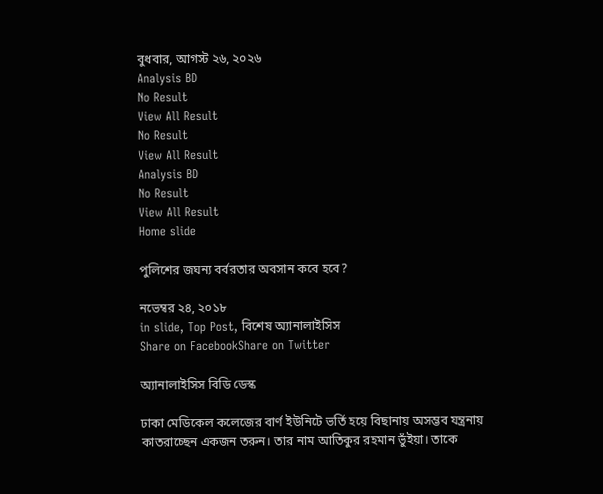বুধবার, আগস্ট ২৬, ২০২৬
Analysis BD
No Result
View All Result
No Result
View All Result
Analysis BD
No Result
View All Result
Home slide

পুলিশের জঘন্য বর্বরতার অবসান কবে হবে?

নভেম্বর ২৪, ২০১৮
in slide, Top Post, বিশেষ অ্যানালাইসিস
Share on FacebookShare on Twitter

অ্যানালাইসিস বিডি ডেস্ক

ঢাকা মেডিকেল কলেজের বার্ণ ইউনিটে ভর্তি হয়ে বিছানায় অসম্ভব যন্ত্রনায় কাতরাচ্ছেন একজন তরুন। তার নাম আতিকুর রহমান ভুঁইয়া। তাকে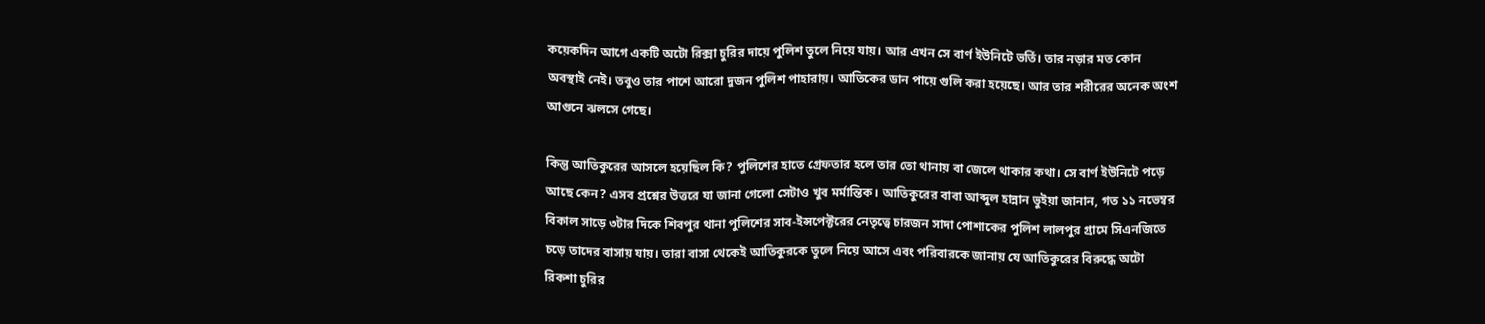কয়েকদিন আগে একটি অটো রিক্সা চুরির দায়ে পুলিশ তুলে নিয়ে যায়। আর এখন সে বার্ণ ইউনিটে ভর্তি। তার নড়ার মত কোন অবস্থাই নেই। তবুও তার পাশে আরো দুজন পুলিশ পাহারায়। আতিকের ডান পায়ে গুলি করা হয়েছে। আর তার শরীরের অনেক অংশ আগুনে ঝলসে গেছে।

কিন্তু আতিকুরের আসলে হয়েছিল কি? পুলিশের হাতে গ্রেফতার হলে তার তো থানায় বা জেলে থাকার কথা। সে বার্ণ ইউনিটে পড়ে আছে কেন? এসব প্রশ্নের উত্তরে যা জানা গেলো সেটাও খুব মর্মান্তিক। আতিকুরের বাবা আব্দুল হান্নান ভুইয়া জানান, গত ১১ নভেম্বর বিকাল সাড়ে ৩টার দিকে শিবপুর থানা পুলিশের সাব-ইন্সপেক্টরের নেতৃত্বে চারজন সাদা পোশাকের পুলিশ লালপুর গ্রামে সিএনজিতে চড়ে তাদের বাসায় যায়। তারা বাসা থেকেই আতিকুরকে তুলে নিয়ে আসে এবং পরিবারকে জানায় যে আতিকুরের বিরুদ্ধে অটো রিকশা চুরির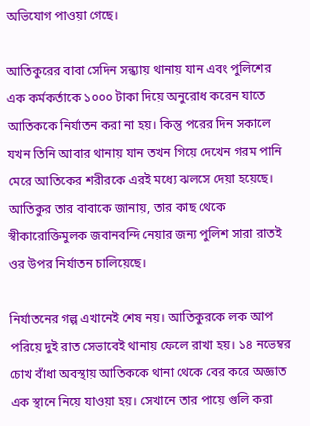অভিযোগ পাওয়া গেছে।

আতিকুরের বাবা সেদিন সন্ধ্যায় থানায় যান এবং পুলিশের এক কর্মকর্তাকে ১০০০ টাকা দিয়ে অনুরোধ করেন যাতে আতিককে নির্যাতন করা না হয়। কিন্তু পরের দিন সকালে যখন তিনি আবার থানায় যান তখন গিয়ে দেখেন গরম পানি মেরে আতিকের শরীরকে এরই মধ্যে ঝলসে দেয়া হয়েছে। আতিকুর তার বাবাকে জানায়, তার কাছ থেকে স্বীকারোক্তিমুলক জবানবন্দি নেয়ার জন্য পুলিশ সারা রাতই ওর উপর নির্যাতন চালিয়েছে।

নির্যাতনের গল্প এখানেই শেষ নয়। আতিকুরকে লক আপ পরিয়ে দুই রাত সেভাবেই থানায় ফেলে রাখা হয়। ১৪ নভেম্বর চোখ বাঁধা অবস্থায় আতিককে থানা থেকে বের করে অজ্ঞাত এক স্থানে নিয়ে যাওয়া হয়। সেখানে তার পায়ে গুলি করা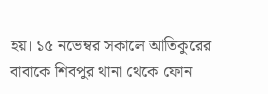হয়। ১৫ নভেম্বর সকালে আতিকুরের বাবাকে শিবপুর থানা থেকে ফোন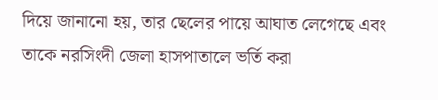দিয়ে জানানো হয়, তার ছেলের পায়ে আঘাত লেগেছে এবং তাকে নরসিংদী জেলা হাসপাতালে ভর্তি করা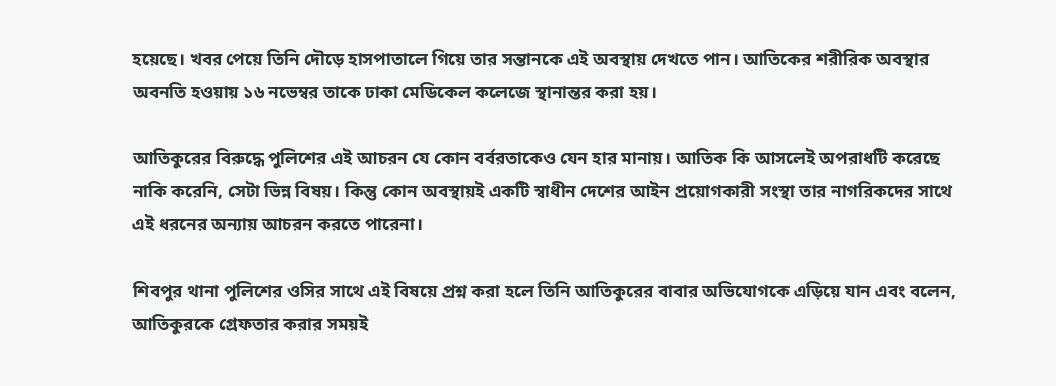হয়েছে। খবর পেয়ে তিনি দৌড়ে হাসপাতালে গিয়ে তার সন্তানকে এই অবস্থায় দেখতে পান। আতিকের শরীরিক অবস্থার অবনতি হওয়ায় ১৬ নভেম্বর তাকে ঢাকা মেডিকেল কলেজে স্থানান্তর করা হয়।

আতিকুরের বিরুদ্ধে পুলিশের এই আচরন যে কোন বর্বরতাকেও যেন হার মানায়। আতিক কি আসলেই অপরাধটি করেছে নাকি করেনি, সেটা ভিন্ন বিষয়। কিন্তু কোন অবস্থায়ই একটি স্বাধীন দেশের আইন প্রয়োগকারী সংস্থা তার নাগরিকদের সাথে এই ধরনের অন্যায় আচরন করতে পারেনা।

শিবপুর থানা পুলিশের ওসির সাথে এই বিষয়ে প্রশ্ন করা হলে তিনি আতিকুরের বাবার অভিযোগকে এড়িয়ে যান এবং বলেন, আতিকুরকে গ্রেফতার করার সময়ই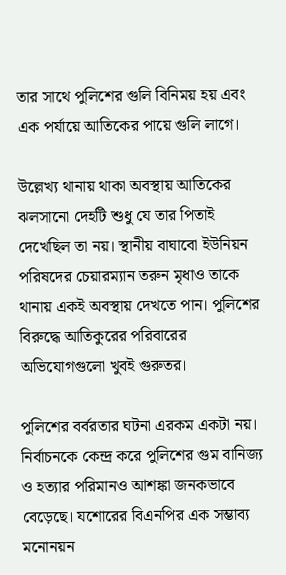তার সাথে পুলিশের গুলি বিনিময় হয় এবং এক পর্যায়ে আতিকের পায়ে গুলি লাগে।

উল্লেখ্য থানায় থাকা অবস্থায় আতিকের ঝলসানো দেহটি শুধু যে তার পিতাই দেখেছিল তা নয়। স্থানীয় বাঘাবো ইউনিয়ন পরিষদের চেয়ারম্যান তরুন মৃধাও তাকে থানায় একই অবস্থায় দেখতে পান। পুলিশের বিরুদ্ধে আতিকুরের পরিবারের অভিযোগগুলো খুবই গুরুতর।

পুলিশের বর্বরতার ঘটনা এরকম একটা নয়। নির্বাচনকে কেন্দ্র করে পুলিশের গুম বানিজ্য ও হত্যার পরিমানও আশঙ্কা জনকভাবে বেড়েছে। যশোরের বিএনপির এক সম্ভাব্য মনোনয়ন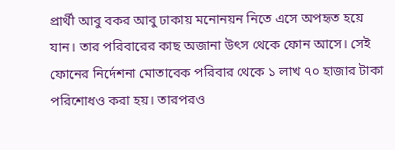প্রার্থী আবু বকর আবু ঢাকায় মনোনয়ন নিতে এসে অপহৃত হয়ে যান। তার পরিবারের কাছ অজানা উৎস থেকে ফোন আসে। সেই ফোনের নির্দেশনা মোতাবেক পরিবার থেকে ১ লাখ ৭০ হাজার টাকা পরিশোধও করা হয়। তারপরও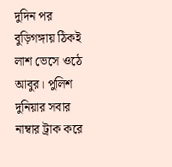দুদিন পর বুড়িগঙ্গায় ঠিকই লাশ ভেসে ওঠে আবুর। পুলিশ দুনিয়ার সবার নাম্বার ট্রাক করে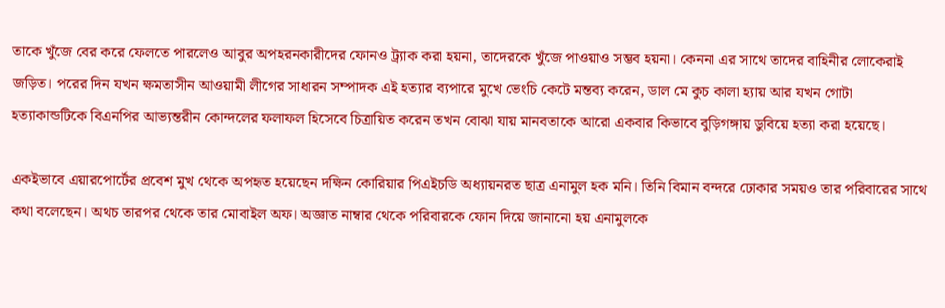তাকে খুঁজে বের করে ফেলতে পারলেও আবুর অপহরনকারীদের ফোনও ট্র্যাক করা হয়না, তাদেরকে খুঁজে পাওয়াও সম্ভব হয়না। কেননা এর সাথে তাদের বাহিনীর লোকেরাই জড়িত। পরের দিন যখন ক্ষমতাসীন আওয়ামী লীগের সাধারন সম্পাদক এই হত্যার ব্যপারে মুখে ভেংচি কেটে মন্তব্য করেন, ডাল মে কুচ কালা হ্যায় আর যখন গোটা হত্যাকান্ডটিকে বিএনপির আভ্যন্তরীন কোন্দলের ফলাফল হিসেবে চিত্রায়িত করেন তখন বোঝা যায় মানবতাকে আরো একবার কিভাবে বুড়িগঙ্গায় ডুবিয়ে হত্যা করা হয়েছে।

একইভাবে এয়ারপোর্টের প্রবেশ মুখ থেকে অপহৃত হয়েছেন দক্ষিন কোরিয়ার পিএইচডি অধ্যায়নরত ছাত্র এনামুল হক মনি। তিনি বিমান বন্দরে ঢোকার সময়ও তার পরিবারের সাথে কথা বলেছেন। অথচ তারপর থেকে তার মোবাইল অফ। অজ্ঞাত নাম্বার থেকে পরিবারকে ফোন দিয়ে জানানো হয় এনামুলকে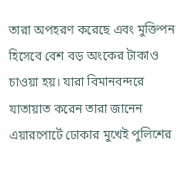তারা অপহরণ করেছে এবং মুক্তিপন হিসেবে বেশ বড় অংকের টাকাও চাওয়া হয়। যারা বিমানবন্দরে যাতায়াত করেন তারা জানেন এয়ারপোর্টে ঢোকার মুখেই পুলিশের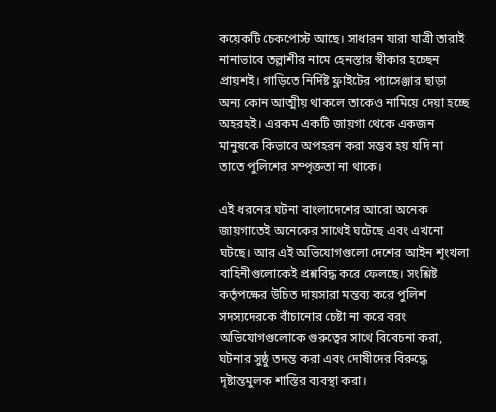কয়েকটি চেকপোস্ট আছে। সাধারন যারা যাত্রী তারাই নানাভাবে তল্লাশীর নামে হেনস্তার স্বীকার হচ্ছেন প্রায়শই। গাড়িতে নির্দিষ্ট ফ্লাইটের প্যাসেঞ্জার ছাড়া অন্য কোন আত্মীয় থাকলে তাকেও নামিয়ে দেয়া হচ্ছে অহরহই। এরকম একটি জায়গা থেকে একজন মানুষকে কিভাবে অপহরন করা সম্ভব হয় যদি না তাতে পুলিশের সম্পৃক্ততা না থাকে।

এই ধরনের ঘটনা বাংলাদেশের আরো অনেক জায়গাতেই অনেকের সাথেই ঘটেছে এবং এখনো ঘটছে। আর এই অভিযোগগুলো দেশের আইন শৃংখলা বাহিনীগুলোকেই প্রশ্নবিদ্ধ করে ফেলছে। সংশ্লিষ্ট কর্তৃপক্ষের উচিত দায়সারা মন্তব্য করে পুলিশ সদস্যদেরকে বাঁচানোর চেষ্টা না করে বরং অভিযোগগুলোকে গুরুত্বের সাথে বিবেচনা করা, ঘটনার সুষ্ঠু তদন্ত করা এবং দোষীদের বিরুদ্ধে দৃষ্টান্তমুলক শাস্তির ব্যবস্থা করা।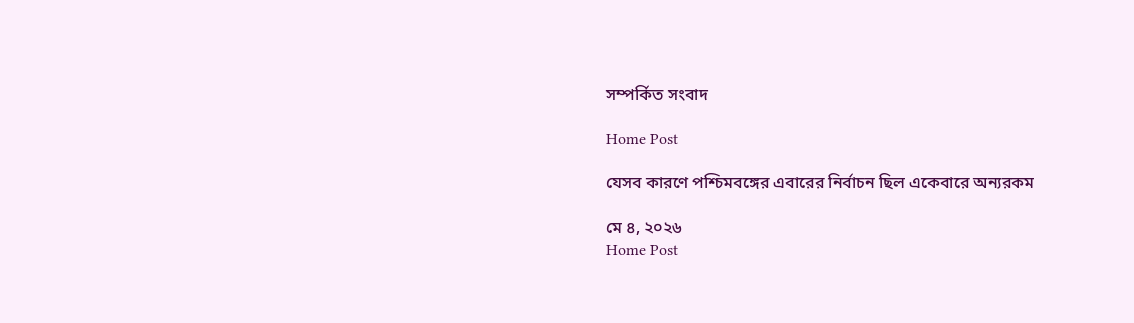সম্পর্কিত সংবাদ

Home Post

যেসব কারণে পশ্চিমবঙ্গের এবারের নির্বাচন ছিল একেবারে অন্যরকম

মে ৪, ২০২৬
Home Post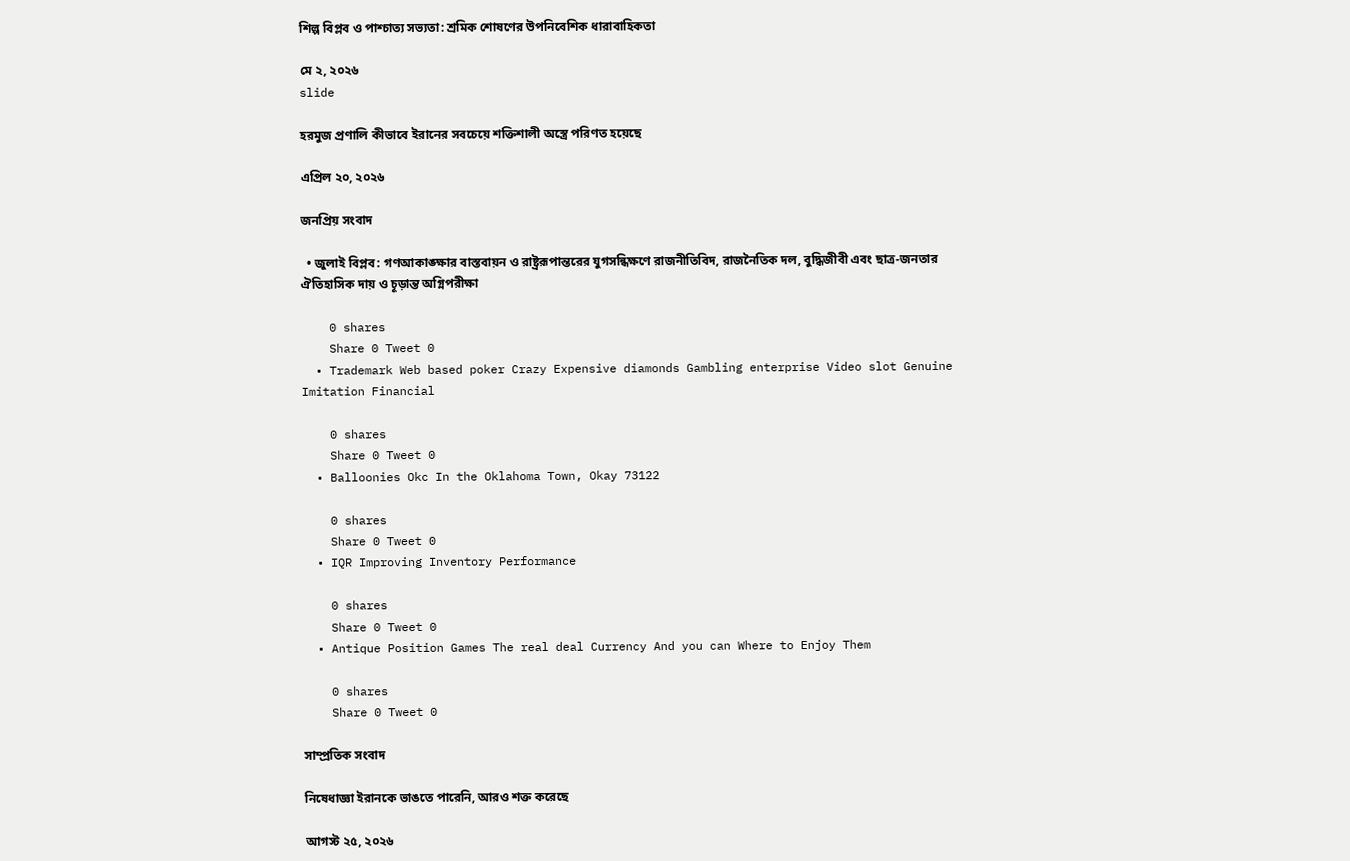শিল্প বিপ্লব ও পাশ্চাত্য সভ্যতা: শ্রমিক শোষণের উপনিবেশিক ধারাবাহিকতা

মে ২, ২০২৬
slide

হরমুজ প্রণালি কীভাবে ইরানের সবচেয়ে শক্তিশালী অস্ত্রে পরিণত হয়েছে

এপ্রিল ২০, ২০২৬

জনপ্রিয় সংবাদ

  • জুলাই বিপ্লব: গণআকাঙ্ক্ষার বাস্তবায়ন ও রাষ্ট্ররূপান্তরের যুগসন্ধিক্ষণে রাজনীতিবিদ, রাজনৈতিক দল, বুদ্ধিজীবী এবং ছাত্র-জনতার ঐতিহাসিক দায় ও চূড়ান্ত অগ্নিপরীক্ষা

    0 shares
    Share 0 Tweet 0
  • Trademark Web based poker Crazy Expensive diamonds Gambling enterprise Video slot Genuine Imitation Financial

    0 shares
    Share 0 Tweet 0
  • Balloonies Okc In the Oklahoma Town, Okay 73122

    0 shares
    Share 0 Tweet 0
  • IQR Improving Inventory Performance

    0 shares
    Share 0 Tweet 0
  • Antique Position Games The real deal Currency And you can Where to Enjoy Them

    0 shares
    Share 0 Tweet 0

সাম্প্রতিক সংবাদ

নিষেধাজ্ঞা ইরানকে ভাঙতে পারেনি, আরও শক্ত করেছে

আগস্ট ২৫, ২০২৬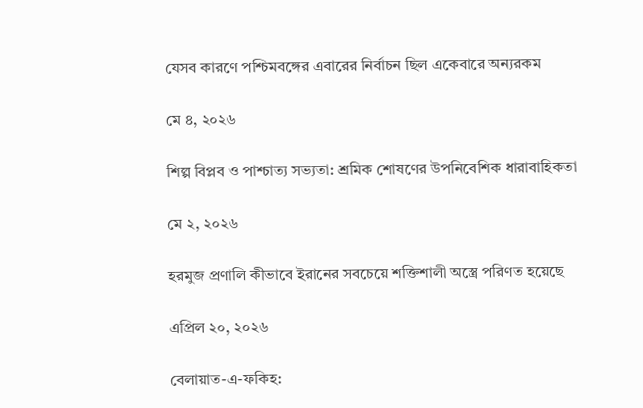যেসব কারণে পশ্চিমবঙ্গের এবারের নির্বাচন ছিল একেবারে অন্যরকম

মে ৪, ২০২৬

শিল্প বিপ্লব ও পাশ্চাত্য সভ্যতা: শ্রমিক শোষণের উপনিবেশিক ধারাবাহিকতা

মে ২, ২০২৬

হরমুজ প্রণালি কীভাবে ইরানের সবচেয়ে শক্তিশালী অস্ত্রে পরিণত হয়েছে

এপ্রিল ২০, ২০২৬

বেলায়াত-এ-ফকিহ: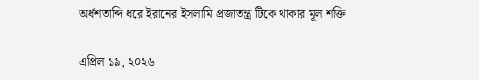অর্ধশতাব্দি ধরে ইরানের ইসলামি প্রজাতন্ত্র টিকে থাকার মূল শক্তি

এপ্রিল ১৯, ২০২৬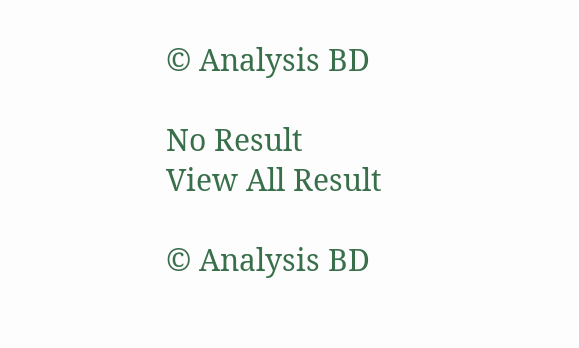© Analysis BD

No Result
View All Result

© Analysis BD